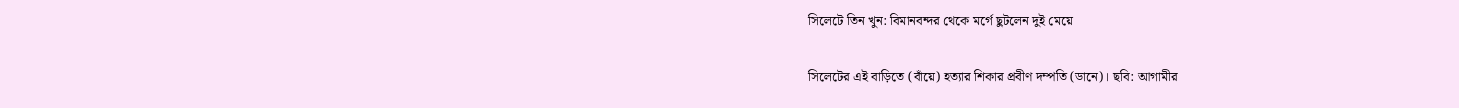সিলেটে তিন খুন: বিমানবন্দর থেকে মর্গে ছুটলেন দুই মেয়ে

সিলেটের এই বাড়িতে (বাঁয়ে) হত্যার শিকার প্রবীণ দম্পতি (ডানে)। ছবি: আগামীর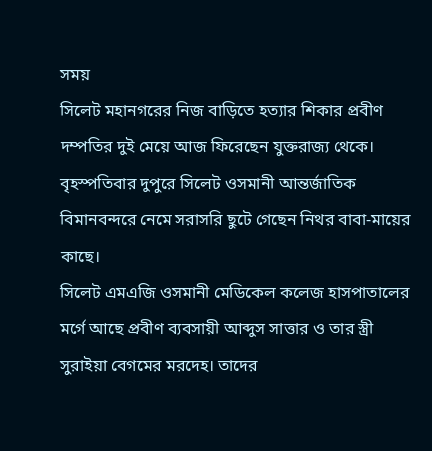সময়
সিলেট মহানগরের নিজ বাড়িতে হত্যার শিকার প্রবীণ দম্পতির দুই মেয়ে আজ ফিরেছেন যুক্তরাজ্য থেকে। বৃহস্পতিবার দুপুরে সিলেট ওসমানী আন্তর্জাতিক বিমানবন্দরে নেমে সরাসরি ছুটে গেছেন নিথর বাবা-মায়ের কাছে।
সিলেট এমএজি ওসমানী মেডিকেল কলেজ হাসপাতালের মর্গে আছে প্রবীণ ব্যবসায়ী আব্দুস সাত্তার ও তার স্ত্রী সুরাইয়া বেগমের মরদেহ। তাদের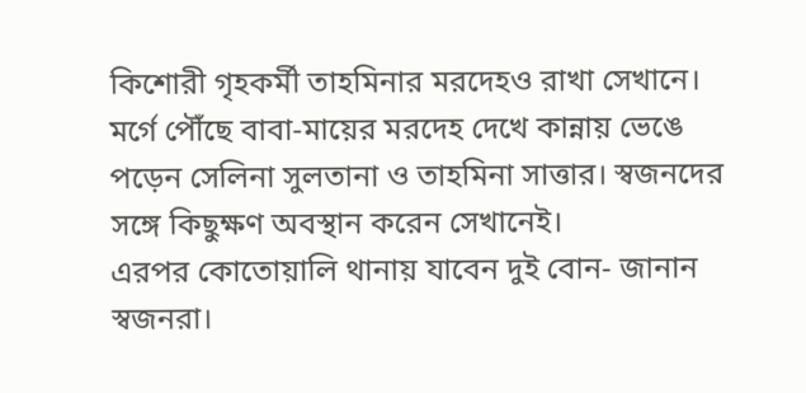কিশোরী গৃহকর্মী তাহমিনার মরদেহও রাখা সেখানে।
মর্গে পৌঁছে বাবা-মায়ের মরদেহ দেখে কান্নায় ভেঙে পড়েন সেলিনা সুলতানা ও তাহমিনা সাত্তার। স্বজনদের সঙ্গে কিছুক্ষণ অবস্থান করেন সেখানেই।
এরপর কোতোয়ালি থানায় যাবেন দুই বোন- জানান স্বজনরা।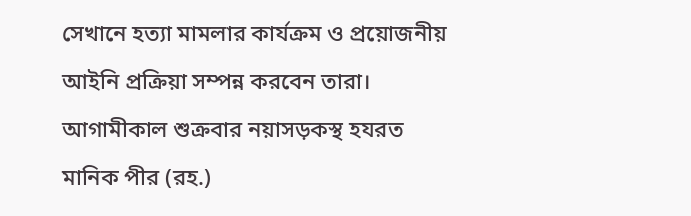সেখানে হত্যা মামলার কার্যক্রম ও প্রয়োজনীয় আইনি প্রক্রিয়া সম্পন্ন করবেন তারা। আগামীকাল শুক্রবার নয়াসড়কস্থ হযরত মানিক পীর (রহ.)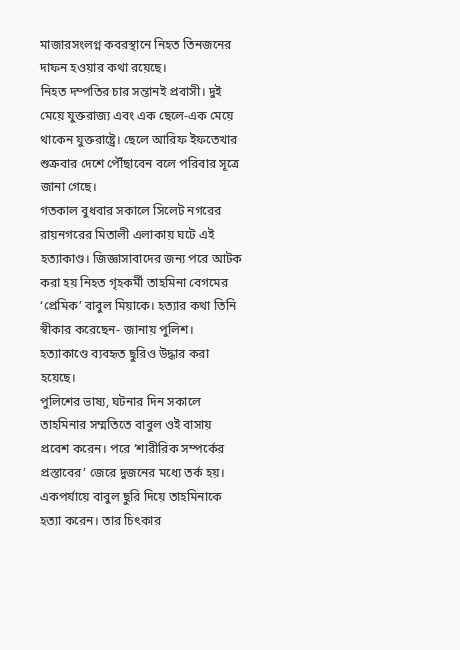মাজারসংলগ্ন কবরস্থানে নিহত তিনজনের দাফন হওয়ার কথা রয়েছে।
নিহত দম্পতির চার সন্তানই প্রবাসী। দুই মেয়ে যুক্তরাজ্য এবং এক ছেলে-এক মেয়ে থাকেন যুক্তরাষ্ট্রে। ছেলে আরিফ ইফতেখার শুক্রবার দেশে পৌঁছাবেন বলে পরিবার সূত্রে জানা গেছে।
গতকাল বুধবার সকালে সিলেট নগরের রায়নগরের মিতালী এলাকায় ঘটে এই হত্যাকাণ্ড। জিজ্ঞাসাবাদের জন্য পরে আটক করা হয় নিহত গৃহকর্মী তাহমিনা বেগমের ‘প্রেমিক’ বাবুল মিয়াকে। হত্যার কথা তিনি স্বীকার করেছেন- জানায় পুলিশ। হত্যাকাণ্ডে ব্যবহৃত ছুরিও উদ্ধার করা হয়েছে।
পুলিশের ভাষ্য, ঘটনার দিন সকালে তাহমিনার সম্মতিতে বাবুল ওই বাসায় প্রবেশ করেন। পরে ‘শারীরিক সম্পর্কের প্রস্তাবের’ জেরে দুজনের মধ্যে তর্ক হয়।
একপর্যায়ে বাবুল ছুরি দিয়ে তাহমিনাকে হত্যা করেন। তার চিৎকার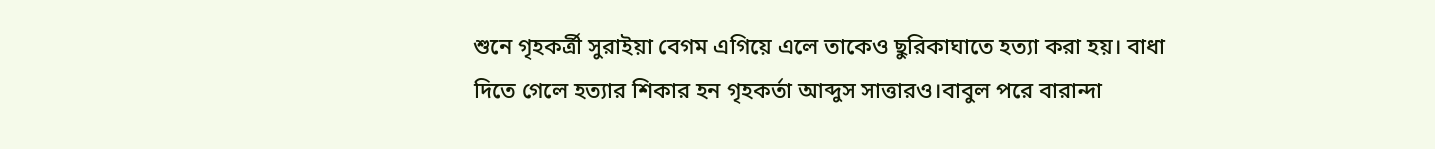শুনে গৃহকর্ত্রী সুরাইয়া বেগম এগিয়ে এলে তাকেও ছুরিকাঘাতে হত্যা করা হয়। বাধা দিতে গেলে হত্যার শিকার হন গৃহকর্তা আব্দুস সাত্তারও।বাবুল পরে বারান্দা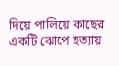দিয়ে পালিয়ে কাছের একটি ঝোপে হত্যায়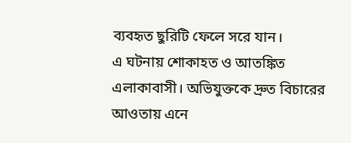ব্যবহৃত ছুরিটি ফেলে সরে যান।
এ ঘটনায় শোকাহত ও আতঙ্কিত এলাকাবাসী। অভিযুক্তকে দ্রুত বিচারের আওতায় এনে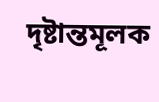দৃষ্টান্তমূলক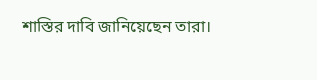শাস্তির দাবি জানিয়েছেন তারা।